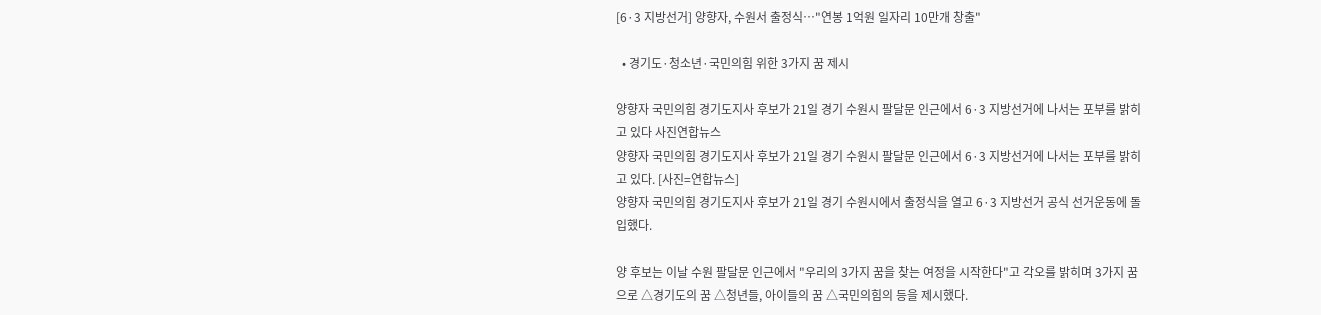[6·3 지방선거] 양향자, 수원서 출정식…"연봉 1억원 일자리 10만개 창출"

  • 경기도·청소년·국민의힘 위한 3가지 꿈 제시

양향자 국민의힘 경기도지사 후보가 21일 경기 수원시 팔달문 인근에서 6·3 지방선거에 나서는 포부를 밝히고 있다 사진연합뉴스
양향자 국민의힘 경기도지사 후보가 21일 경기 수원시 팔달문 인근에서 6·3 지방선거에 나서는 포부를 밝히고 있다. [사진=연합뉴스]
양향자 국민의힘 경기도지사 후보가 21일 경기 수원시에서 출정식을 열고 6·3 지방선거 공식 선거운동에 돌입했다.

양 후보는 이날 수원 팔달문 인근에서 "우리의 3가지 꿈을 찾는 여정을 시작한다"고 각오를 밝히며 3가지 꿈으로 △경기도의 꿈 △청년들, 아이들의 꿈 △국민의힘의 등을 제시했다.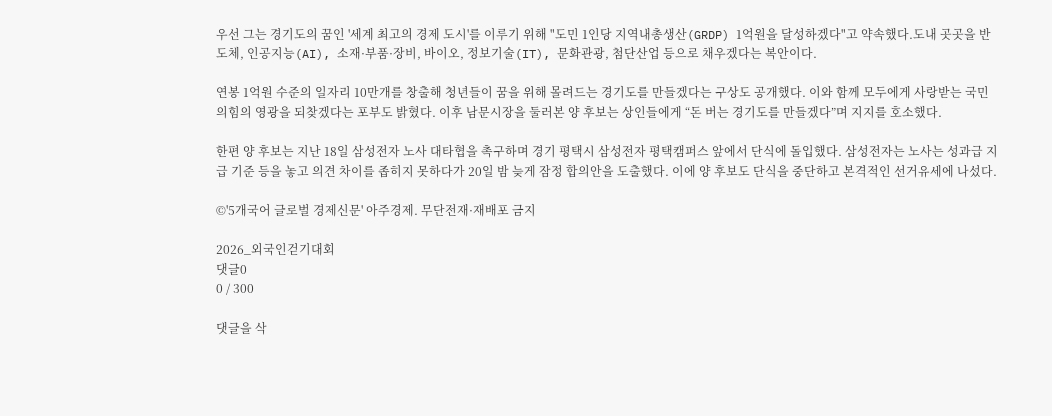우선 그는 경기도의 꿈인 '세계 최고의 경제 도시'를 이루기 위해 "도민 1인당 지역내총생산(GRDP) 1억원을 달성하겠다"고 약속했다.도내 곳곳을 반도체, 인공지능(AI), 소재·부품·장비, 바이오, 정보기술(IT), 문화관광, 첨단산업 등으로 채우겠다는 복안이다.

연봉 1억원 수준의 일자리 10만개를 창출해 청년들이 꿈을 위해 몰려드는 경기도를 만들겠다는 구상도 공개했다. 이와 함께 모두에게 사랑받는 국민의힘의 영광을 되찾겠다는 포부도 밝혔다. 이후 남문시장을 둘러본 양 후보는 상인들에게 “돈 버는 경기도를 만들겠다”며 지지를 호소했다.

한편 양 후보는 지난 18일 삼성전자 노사 대타협을 촉구하며 경기 평택시 삼성전자 평택캠퍼스 앞에서 단식에 돌입했다. 삼성전자는 노사는 성과급 지급 기준 등을 놓고 의견 차이를 좁히지 못하다가 20일 밤 늦게 잠정 합의안을 도출했다. 이에 양 후보도 단식을 중단하고 본격적인 선거유세에 나섰다.

©'5개국어 글로벌 경제신문' 아주경제. 무단전재·재배포 금지

2026_외국인걷기대회
댓글0
0 / 300

댓글을 삭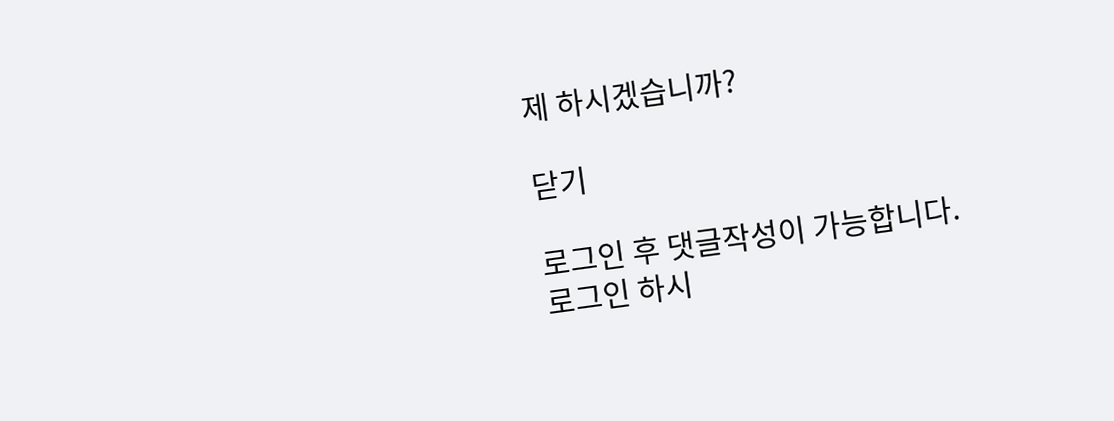제 하시겠습니까?

닫기

로그인 후 댓글작성이 가능합니다.
로그인 하시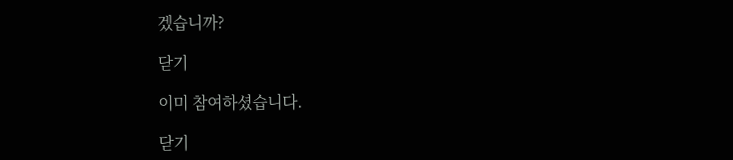겠습니까?

닫기

이미 참여하셨습니다.

닫기